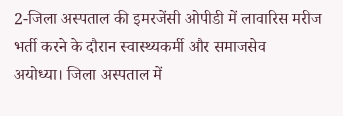2-जिला अस्पताल की इमरजेंसी ओपीडी में लावारिस मरीज भर्ती करने के दौरान स्वास्थ्यकर्मी और समाजसेव
अयोध्या। जिला अस्पताल में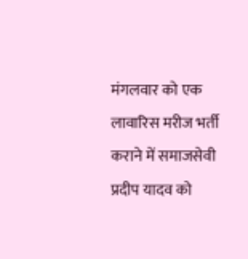मंगलवार को एक लावारिस मरीज भर्ती कराने में समाजसेवी प्रदीप यादव को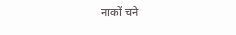नाकों चने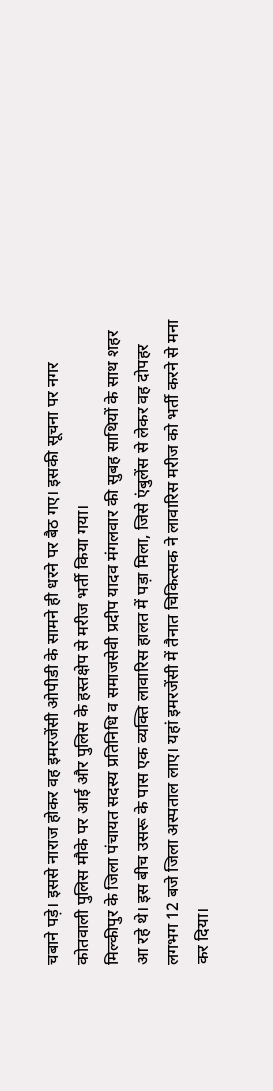चबाने पड़े। इससे नाराज होकर वह इमरजेंसी ओपीडी के सामने ही धरने पर बैठ गए। इसकी सूचना पर नगर कोतवाली पुलिस मौके पर आई और पुलिस के हस्तक्षेप से मरीज भर्ती किया गया।
मिल्कीपुर के जिला पंचायत सदस्य प्रतिनिधि व समाजसेवी प्रदीप यादव मंगलवार की सुबह साथियों के साथ शहर आ रहे थे। इस बीच उसरू के पास एक व्यक्ति लावारिस हालत में पड़ा मिला, जिसे एंबुलेंस से लेकर वह दोपहर लगभग 12 बजे जिला अस्पताल लाए। यहां इमरजेंसी में तैनात चिकित्सक ने लावारिस मरीज को भर्ती करने से मना कर दिया।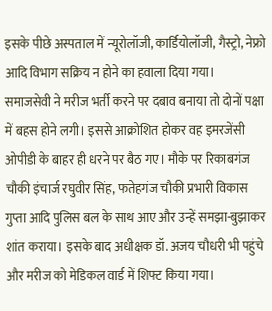इसके पीछे अस्पताल में न्यूरोलॉजी, कार्डियोलॉजी, गैस्ट्रो, नेफ्रो आदि विभाग सक्रिय न होने का हवाला दिया गया।
समाजसेवी ने मरीज भर्ती करने पर दबाव बनाया तो दोनों पक्षा में बहस होने लगी। इससे आक्रोशित होकर वह इमरजेंसी ओपीडी के बाहर ही धरने पर बैठ गए। मौके पर रिकाबगंज चौकी इंचार्ज रघुवीर सिंह, फतेहगंज चौकी प्रभारी विकास गुप्ता आदि पुलिस बल के साथ आए और उन्हें समझा-बुझाकर शांत कराया। इसके बाद अधीक्षक डॉ. अजय चौधरी भी पहुंचे और मरीज को मेडिकल वार्ड में शिफ्ट किया गया।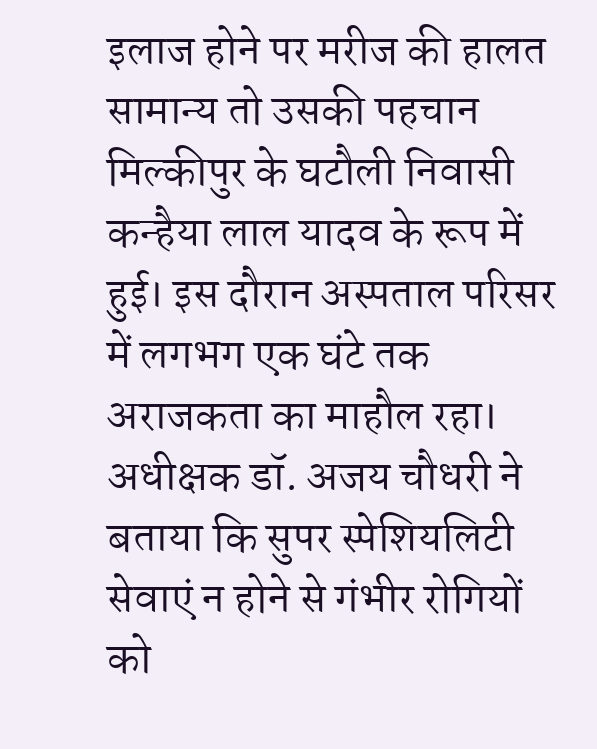इलाज होने पर मरीज की हालत सामान्य तो उसकी पहचान मिल्कीपुर के घटौली निवासी कन्हैया लाल यादव के रूप में हुई। इस दौरान अस्पताल परिसर में लगभग एक घंटे तक अराजकता का माहौल रहा।
अधीक्षक डॉ. अजय चौधरी ने बताया कि सुपर स्पेशियलिटी सेवाएं न होने से गंभीर रोगियों को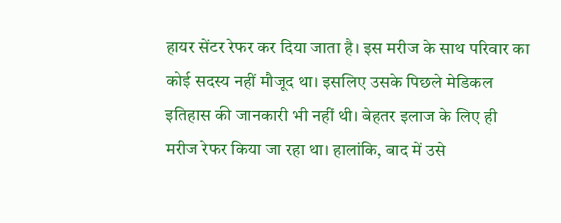हायर सेंटर रेफर कर दिया जाता है। इस मरीज के साथ परिवार का कोई सदस्य नहीं मौजूद था। इसलिए उसके पिछले मेडिकल इतिहास की जानकारी भी नहीं थी। बेहतर इलाज के लिए ही मरीज रेफर किया जा रहा था। हालांकि, बाद में उसे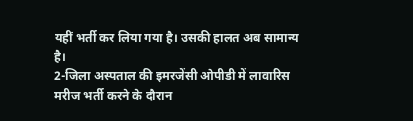यहीं भर्ती कर लिया गया है। उसकी हालत अब सामान्य है।
2-जिला अस्पताल की इमरजेंसी ओपीडी में लावारिस मरीज भर्ती करने के दौरान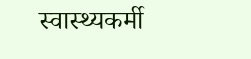स्वास्थ्यकर्मी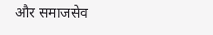और समाजसेव